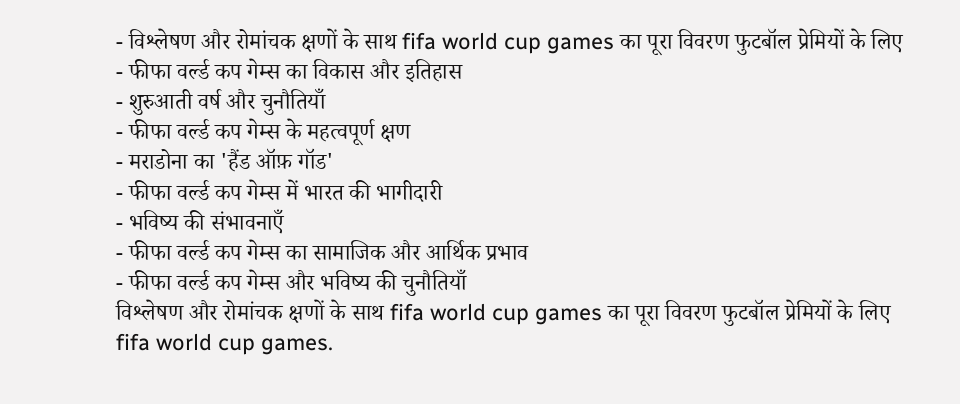- विश्लेषण और रोमांचक क्षणों के साथ fifa world cup games का पूरा विवरण फुटबॉल प्रेमियों के लिए
- फीफा वर्ल्ड कप गेम्स का विकास और इतिहास
- शुरुआती वर्ष और चुनौतियाँ
- फीफा वर्ल्ड कप गेम्स के महत्वपूर्ण क्षण
- मराडोना का 'हैंड ऑफ़ गॉड'
- फीफा वर्ल्ड कप गेम्स में भारत की भागीदारी
- भविष्य की संभावनाएँ
- फीफा वर्ल्ड कप गेम्स का सामाजिक और आर्थिक प्रभाव
- फीफा वर्ल्ड कप गेम्स और भविष्य की चुनौतियाँ
विश्लेषण और रोमांचक क्षणों के साथ fifa world cup games का पूरा विवरण फुटबॉल प्रेमियों के लिए
fifa world cup games.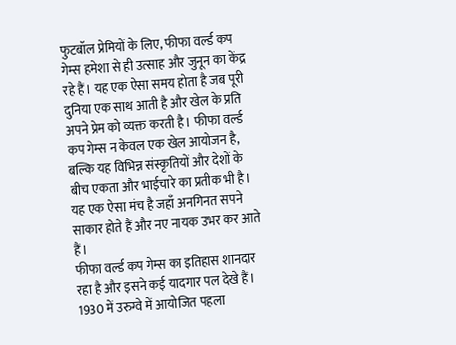फुटबॉल प्रेमियों के लिए, फीफा वर्ल्ड कप गेम्स हमेशा से ही उत्साह और जुनून का केंद्र रहे हैं। यह एक ऐसा समय होता है जब पूरी दुनिया एक साथ आती है और खेल के प्रति अपने प्रेम को व्यक्त करती है। फीफा वर्ल्ड कप गेम्स न केवल एक खेल आयोजन है, बल्कि यह विभिन्न संस्कृतियों और देशों के बीच एकता और भाईचारे का प्रतीक भी है। यह एक ऐसा मंच है जहाँ अनगिनत सपने साकार होते हैं और नए नायक उभर कर आते हैं।
फीफा वर्ल्ड कप गेम्स का इतिहास शानदार रहा है और इसने कई यादगार पल देखे हैं। 1930 में उरुग्वे में आयोजित पहला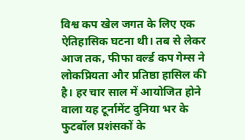विश्व कप खेल जगत के लिए एक ऐतिहासिक घटना थी। तब से लेकर आज तक, फीफा वर्ल्ड कप गेम्स ने लोकप्रियता और प्रतिष्ठा हासिल की है। हर चार साल में आयोजित होने वाला यह टूर्नामेंट दुनिया भर के फुटबॉल प्रशंसकों के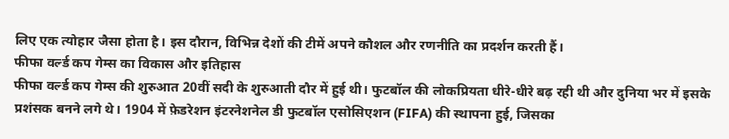लिए एक त्योहार जैसा होता है। इस दौरान, विभिन्न देशों की टीमें अपने कौशल और रणनीति का प्रदर्शन करती हैं।
फीफा वर्ल्ड कप गेम्स का विकास और इतिहास
फीफा वर्ल्ड कप गेम्स की शुरुआत 20वीं सदी के शुरुआती दौर में हुई थी। फुटबॉल की लोकप्रियता धीरे-धीरे बढ़ रही थी और दुनिया भर में इसके प्रशंसक बनने लगे थे। 1904 में फ़ेडरेशन इंटरनेशनेल डी फुटबॉल एसोसिएशन (FIFA) की स्थापना हुई, जिसका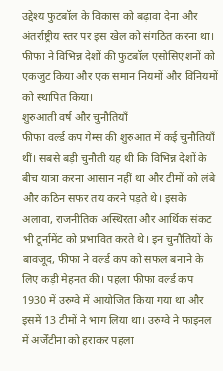उद्देश्य फुटबॉल के विकास को बढ़ावा देना और अंतर्राष्ट्रीय स्तर पर इस खेल को संगठित करना था। फीफा ने विभिन्न देशों की फुटबॉल एसोसिएशनों को एकजुट किया और एक समान नियमों और विनियमों को स्थापित किया।
शुरुआती वर्ष और चुनौतियाँ
फीफा वर्ल्ड कप गेम्स की शुरुआत में कई चुनौतियाँ थीं। सबसे बड़ी चुनौती यह थी कि विभिन्न देशों के बीच यात्रा करना आसान नहीं था और टीमों को लंबे और कठिन सफर तय करने पड़ते थे। इसके अलावा, राजनीतिक अस्थिरता और आर्थिक संकट भी टूर्नामेंट को प्रभावित करते थे। इन चुनौतियों के बावजूद, फीफा ने वर्ल्ड कप को सफल बनाने के लिए कड़ी मेहनत की। पहला फीफा वर्ल्ड कप 1930 में उरुग्वे में आयोजित किया गया था और इसमें 13 टीमों ने भाग लिया था। उरुग्वे ने फाइनल में अर्जेंटीना को हराकर पहला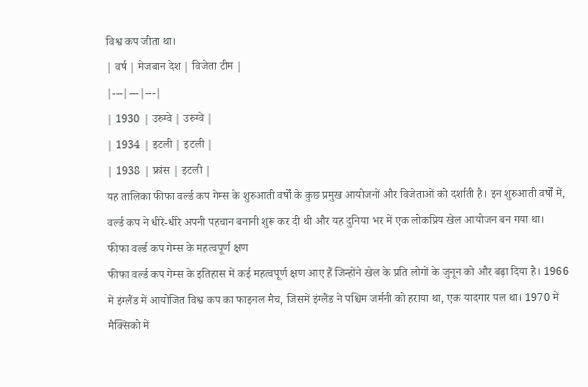विश्व कप जीता था।
| वर्ष | मेजबान देश | विजेता टीम |
|---|---|---|
| 1930 | उरुग्वे | उरुग्वे |
| 1934 | इटली | इटली |
| 1938 | फ्रांस | इटली |
यह तालिका फीफा वर्ल्ड कप गेम्स के शुरुआती वर्षों के कुछ प्रमुख आयोजनों और विजेताओं को दर्शाती है। इन शुरुआती वर्षों में, वर्ल्ड कप ने धीरे-धीरे अपनी पहचान बनानी शुरू कर दी थी और यह दुनिया भर में एक लोकप्रिय खेल आयोजन बन गया था।
फीफा वर्ल्ड कप गेम्स के महत्वपूर्ण क्षण
फीफा वर्ल्ड कप गेम्स के इतिहास में कई महत्वपूर्ण क्षण आए हैं जिन्होंने खेल के प्रति लोगों के जुनून को और बढ़ा दिया है। 1966 में इंग्लैंड में आयोजित विश्व कप का फाइनल मैच, जिसमें इंग्लैंड ने पश्चिम जर्मनी को हराया था, एक यादगार पल था। 1970 में मैक्सिको में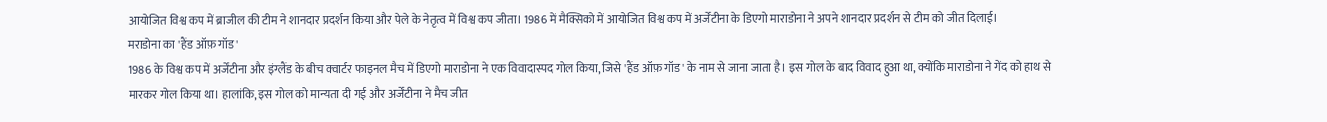आयोजित विश्व कप में ब्राजील की टीम ने शानदार प्रदर्शन किया और पेले के नेतृत्व में विश्व कप जीता। 1986 में मैक्सिको में आयोजित विश्व कप में अर्जेंटीना के डिएगो माराडोना ने अपने शानदार प्रदर्शन से टीम को जीत दिलाई।
मराडोना का 'हैंड ऑफ़ गॉड'
1986 के विश्व कप में अर्जेंटीना और इंग्लैंड के बीच क्वार्टर फाइनल मैच में डिएगो माराडोना ने एक विवादास्पद गोल किया, जिसे 'हैंड ऑफ़ गॉड' के नाम से जाना जाता है। इस गोल के बाद विवाद हुआ था, क्योंकि माराडोना ने गेंद को हाथ से मारकर गोल किया था। हालांकि, इस गोल को मान्यता दी गई और अर्जेंटीना ने मैच जीत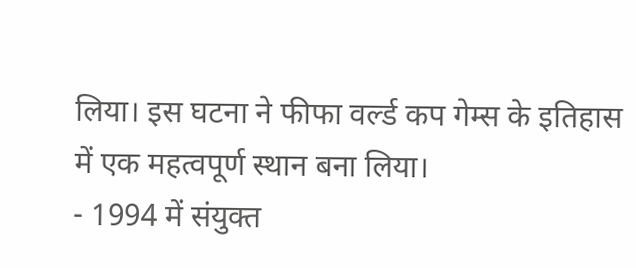लिया। इस घटना ने फीफा वर्ल्ड कप गेम्स के इतिहास में एक महत्वपूर्ण स्थान बना लिया।
- 1994 में संयुक्त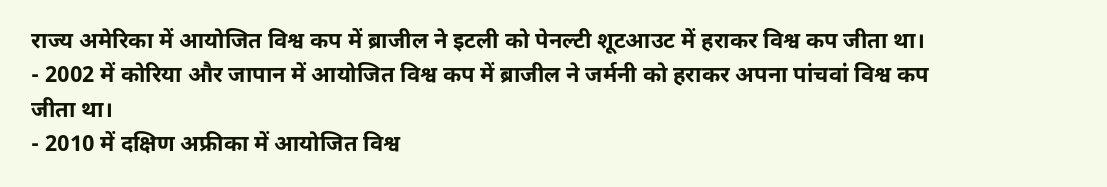राज्य अमेरिका में आयोजित विश्व कप में ब्राजील ने इटली को पेनल्टी शूटआउट में हराकर विश्व कप जीता था।
- 2002 में कोरिया और जापान में आयोजित विश्व कप में ब्राजील ने जर्मनी को हराकर अपना पांचवां विश्व कप जीता था।
- 2010 में दक्षिण अफ्रीका में आयोजित विश्व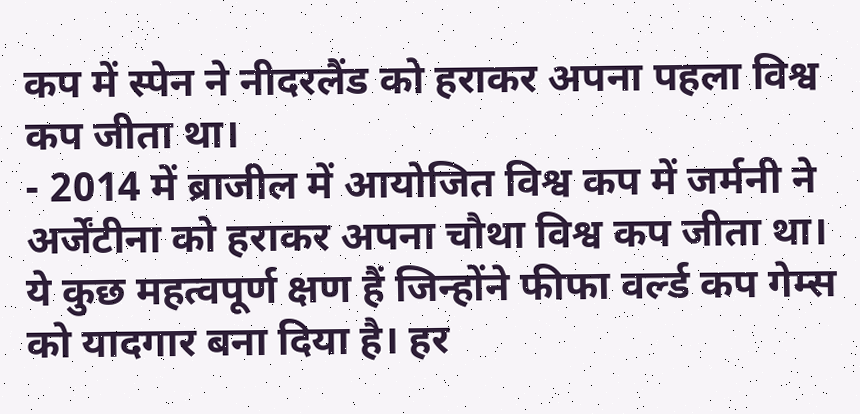कप में स्पेन ने नीदरलैंड को हराकर अपना पहला विश्व कप जीता था।
- 2014 में ब्राजील में आयोजित विश्व कप में जर्मनी ने अर्जेंटीना को हराकर अपना चौथा विश्व कप जीता था।
ये कुछ महत्वपूर्ण क्षण हैं जिन्होंने फीफा वर्ल्ड कप गेम्स को यादगार बना दिया है। हर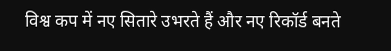विश्व कप में नए सितारे उभरते हैं और नए रिकॉर्ड बनते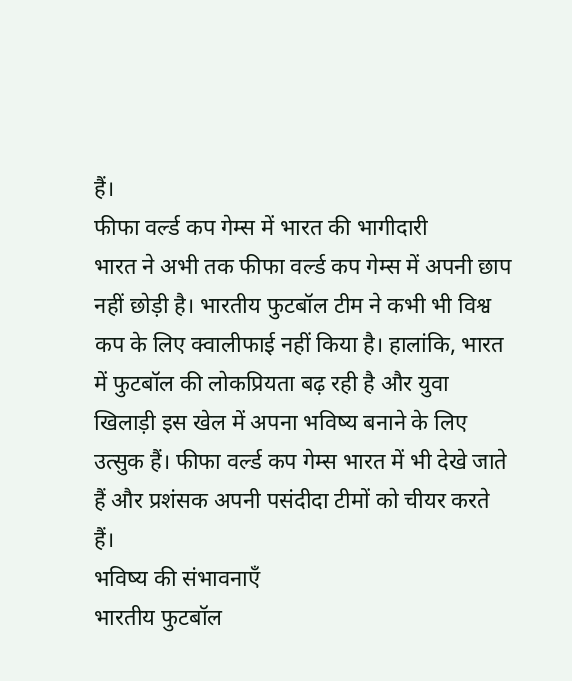हैं।
फीफा वर्ल्ड कप गेम्स में भारत की भागीदारी
भारत ने अभी तक फीफा वर्ल्ड कप गेम्स में अपनी छाप नहीं छोड़ी है। भारतीय फुटबॉल टीम ने कभी भी विश्व कप के लिए क्वालीफाई नहीं किया है। हालांकि, भारत में फुटबॉल की लोकप्रियता बढ़ रही है और युवा खिलाड़ी इस खेल में अपना भविष्य बनाने के लिए उत्सुक हैं। फीफा वर्ल्ड कप गेम्स भारत में भी देखे जाते हैं और प्रशंसक अपनी पसंदीदा टीमों को चीयर करते हैं।
भविष्य की संभावनाएँ
भारतीय फुटबॉल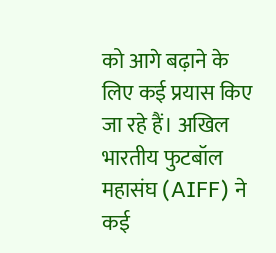को आगे बढ़ाने के लिए कई प्रयास किए जा रहे हैं। अखिल भारतीय फुटबॉल महासंघ (AIFF) ने कई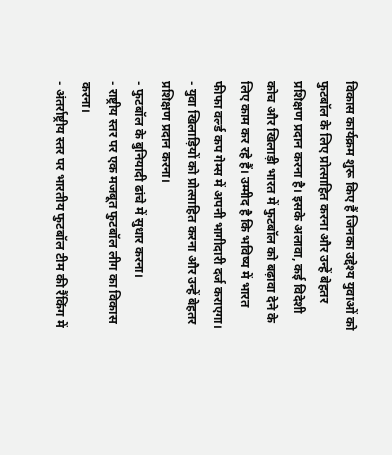विकास कार्यक्रम शुरू किए हैं जिनका उद्देश्य युवाओं को फुटबॉल के लिए प्रोत्साहित करना और उन्हें बेहतर प्रशिक्षण प्रदान करना है। इसके अलावा, कई विदेशी कोच और खिलाड़ी भारत में फुटबॉल को बढ़ावा देने के लिए काम कर रहे हैं। उम्मीद है कि भविष्य में भारत फीफा वर्ल्ड कप गेम्स में अपनी भागीदारी दर्ज कराएगा।
- युवा खिलाड़ियों को प्रोत्साहित करना और उन्हें बेहतर प्रशिक्षण प्रदान करना।
- फुटबॉल के बुनियादी ढांचे में सुधार करना।
- राष्ट्रीय स्तर पर एक मजबूत फुटबॉल लीग का विकास करना।
- अंतर्राष्ट्रीय स्तर पर भारतीय फुटबॉल टीम की रैंकिंग में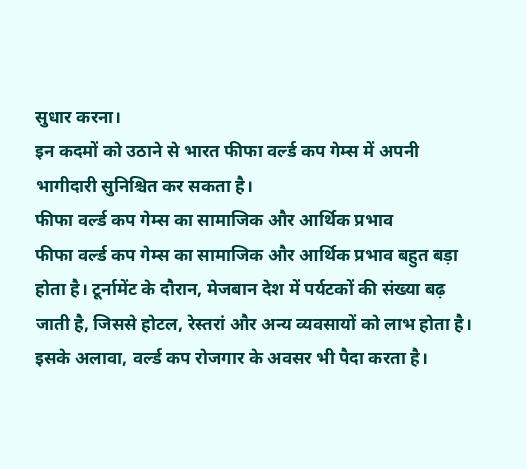सुधार करना।
इन कदमों को उठाने से भारत फीफा वर्ल्ड कप गेम्स में अपनी भागीदारी सुनिश्चित कर सकता है।
फीफा वर्ल्ड कप गेम्स का सामाजिक और आर्थिक प्रभाव
फीफा वर्ल्ड कप गेम्स का सामाजिक और आर्थिक प्रभाव बहुत बड़ा होता है। टूर्नामेंट के दौरान, मेजबान देश में पर्यटकों की संख्या बढ़ जाती है, जिससे होटल, रेस्तरां और अन्य व्यवसायों को लाभ होता है। इसके अलावा, वर्ल्ड कप रोजगार के अवसर भी पैदा करता है।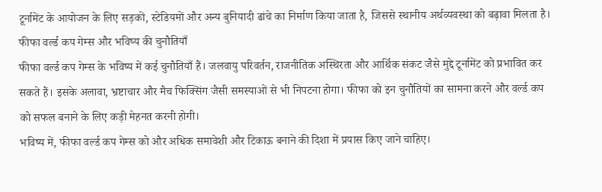टूर्नामेंट के आयोजन के लिए सड़कों, स्टेडियमों और अन्य बुनियादी ढांचे का निर्माण किया जाता है, जिससे स्थानीय अर्थव्यवस्था को बढ़ावा मिलता है।
फीफा वर्ल्ड कप गेम्स और भविष्य की चुनौतियाँ
फीफा वर्ल्ड कप गेम्स के भविष्य में कई चुनौतियाँ हैं। जलवायु परिवर्तन, राजनीतिक अस्थिरता और आर्थिक संकट जैसे मुद्दे टूर्नामेंट को प्रभावित कर सकते हैं। इसके अलावा, भ्रष्टाचार और मैच फिक्सिंग जैसी समस्याओं से भी निपटना होगा। फीफा को इन चुनौतियों का सामना करने और वर्ल्ड कप को सफल बनाने के लिए कड़ी मेहनत करनी होगी।
भविष्य में, फीफा वर्ल्ड कप गेम्स को और अधिक समावेशी और टिकाऊ बनाने की दिशा में प्रयास किए जाने चाहिए।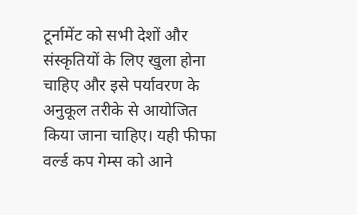टूर्नामेंट को सभी देशों और संस्कृतियों के लिए खुला होना चाहिए और इसे पर्यावरण के अनुकूल तरीके से आयोजित किया जाना चाहिए। यही फीफा वर्ल्ड कप गेम्स को आने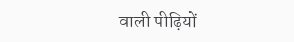वाली पीढ़ियों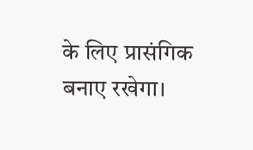के लिए प्रासंगिक बनाए रखेगा।